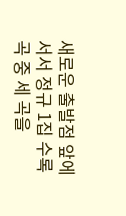새로운 출발점 앞에 서서 정규 1집 수록곡 중 세 곡을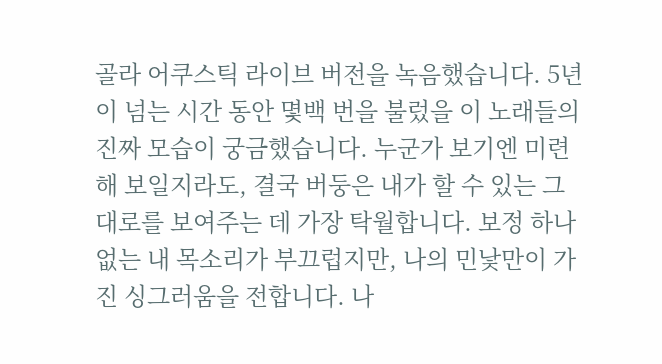골라 어쿠스틱 라이브 버전을 녹음했습니다. 5년이 넘는 시간 동안 몇백 번을 불렀을 이 노래들의 진짜 모습이 궁금했습니다. 누군가 보기엔 미련해 보일지라도, 결국 버둥은 내가 할 수 있는 그대로를 보여주는 데 가장 탁월합니다. 보정 하나 없는 내 목소리가 부끄럽지만, 나의 민낯만이 가진 싱그러움을 전합니다. 나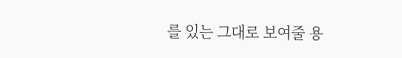를 있는 그대로 보여줄 용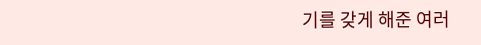기를 갖게 해준 여러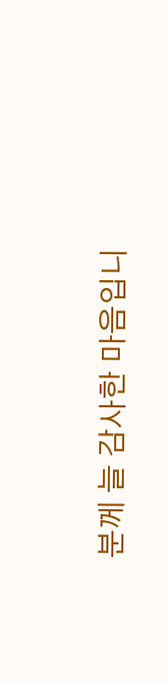분께 늘 감사한 마음입니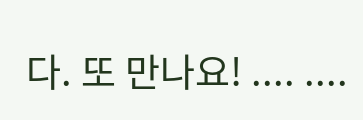다. 또 만나요! .... ....